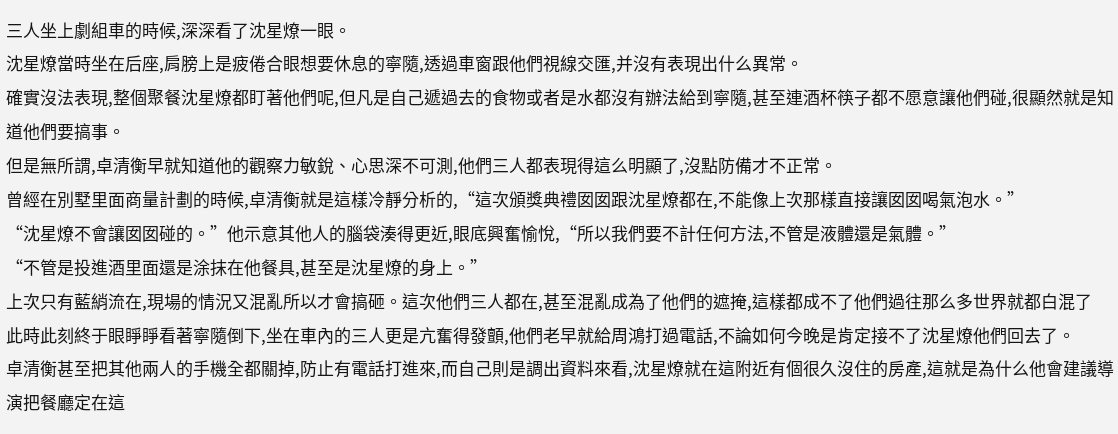三人坐上劇組車的時候,深深看了沈星燎一眼。
沈星燎當時坐在后座,肩膀上是疲倦合眼想要休息的寧隨,透過車窗跟他們視線交匯,并沒有表現出什么異常。
確實沒法表現,整個聚餐沈星燎都盯著他們呢,但凡是自己遞過去的食物或者是水都沒有辦法給到寧隨,甚至連酒杯筷子都不愿意讓他們碰,很顯然就是知道他們要搞事。
但是無所謂,卓清衡早就知道他的觀察力敏銳、心思深不可測,他們三人都表現得這么明顯了,沒點防備才不正常。
曾經在別墅里面商量計劃的時候,卓清衡就是這樣冷靜分析的,“這次頒獎典禮囡囡跟沈星燎都在,不能像上次那樣直接讓囡囡喝氣泡水。”
“沈星燎不會讓囡囡碰的。”他示意其他人的腦袋湊得更近,眼底興奮愉悅,“所以我們要不計任何方法,不管是液體還是氣體。”
“不管是投進酒里面還是涂抹在他餐具,甚至是沈星燎的身上。”
上次只有藍綃流在,現場的情況又混亂所以才會搞砸。這次他們三人都在,甚至混亂成為了他們的遮掩,這樣都成不了他們過往那么多世界就都白混了
此時此刻終于眼睜睜看著寧隨倒下,坐在車內的三人更是亢奮得發顫,他們老早就給周鴻打過電話,不論如何今晚是肯定接不了沈星燎他們回去了。
卓清衡甚至把其他兩人的手機全都關掉,防止有電話打進來,而自己則是調出資料來看,沈星燎就在這附近有個很久沒住的房產,這就是為什么他會建議導演把餐廳定在這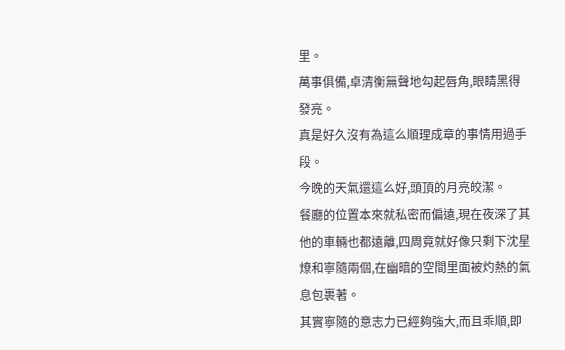里。
萬事俱備,卓清衡無聲地勾起唇角,眼睛黑得發亮。
真是好久沒有為這么順理成章的事情用過手段。
今晚的天氣還這么好,頭頂的月亮皎潔。
餐廳的位置本來就私密而偏遠,現在夜深了其他的車輛也都遠離,四周竟就好像只剩下沈星燎和寧隨兩個,在幽暗的空間里面被灼熱的氣息包裹著。
其實寧隨的意志力已經夠強大,而且乖順,即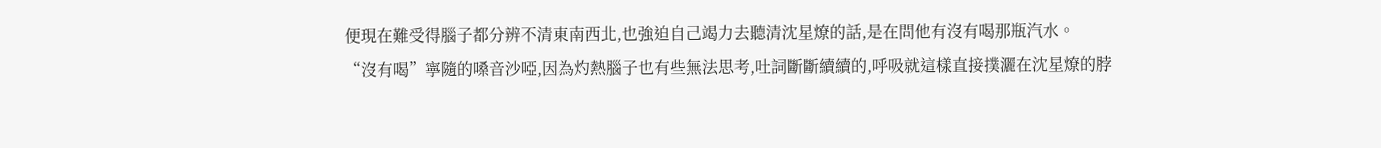便現在難受得腦子都分辨不清東南西北,也強迫自己竭力去聽清沈星燎的話,是在問他有沒有喝那瓶汽水。
“沒有喝”寧隨的嗓音沙啞,因為灼熱腦子也有些無法思考,吐詞斷斷續續的,呼吸就這樣直接撲灑在沈星燎的脖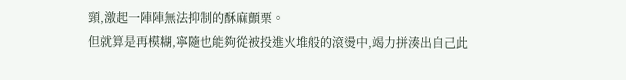頸,激起一陣陣無法抑制的酥麻顫栗。
但就算是再模糊,寧隨也能夠從被投進火堆般的滾燙中,竭力拼湊出自己此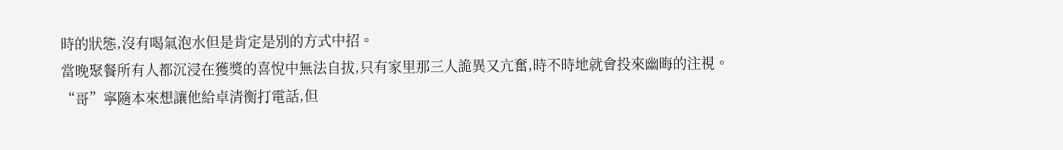時的狀態,沒有喝氣泡水但是肯定是別的方式中招。
當晚聚餐所有人都沉浸在獲獎的喜悅中無法自拔,只有家里那三人詭異又亢奮,時不時地就會投來幽晦的注視。
“哥”寧隨本來想讓他給卓清衡打電話,但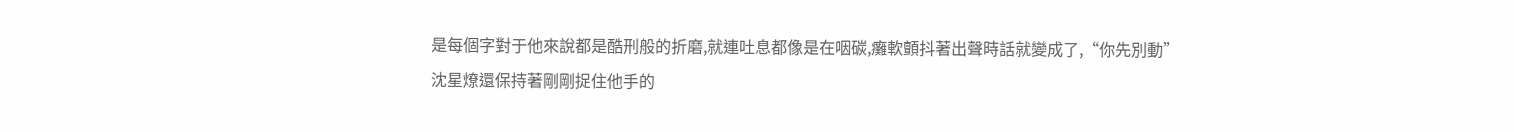是每個字對于他來說都是酷刑般的折磨,就連吐息都像是在咽碳,癱軟顫抖著出聲時話就變成了,“你先別動”
沈星燎還保持著剛剛捉住他手的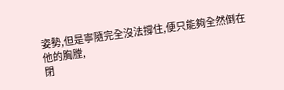姿勢,但是寧隨完全沒法撐住,便只能夠全然倒在
他的胸膛,
閉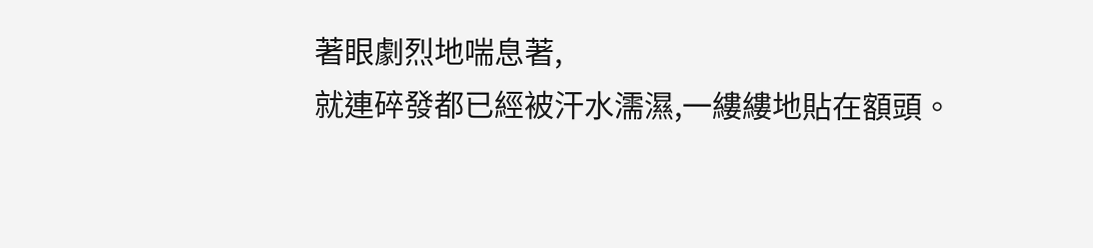著眼劇烈地喘息著,
就連碎發都已經被汗水濡濕,一縷縷地貼在額頭。